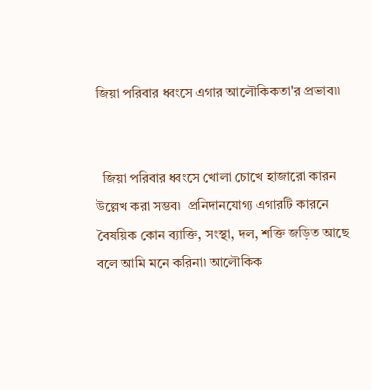জিয়া পরিবার ধ্বংসে এগার আলৌকিকতা'র প্রভাব৷৷


  জিয়া পরিবার ধ্বংসে খোলা চোখে হাজারো কারন উল্লেখ করা সম্ভব৷  প্রনিদানযোগ্য এগারটি কারনে বৈষয়িক কোন ব্যাক্তি, সংস্থা, দল, শক্তি জড়িত আছে বলে আমি মনে করিনা৷ আলৌকিক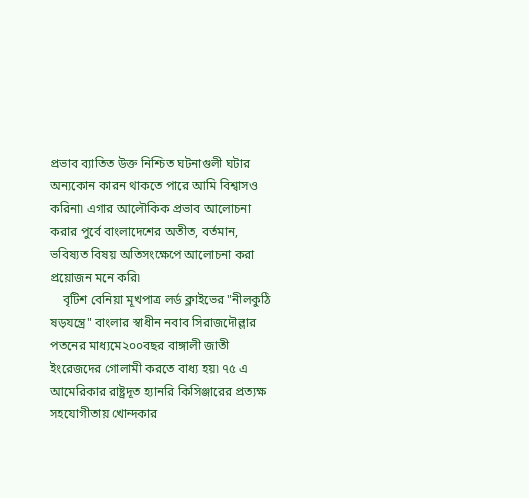প্রভাব ব্যাতিত উক্ত নিশ্চিত ঘটনাগুলী ঘটার অন্যকোন কারন থাকতে পারে আমি বিশ্বাসও করিনা৷ এগার আলৌকিক প্রভাব আলোচনা করার পুর্বে বাংলাদেশের অতীত, বর্তমান, ভবিষ্যত বিষয় অতিসংক্ষেপে আলোচনা করা প্রয়োজন মনে করি৷
    বৃটিশ বেনিয়া মূখপাত্র লর্ড ক্লাইভের "নীলকুঠি ষড়যন্ত্রে" বাংলার স্বাধীন নবাব সিরাজদৌল্লার পতনের মাধ্যমে২০০বছর বাঙ্গালী জাতী ইংরেজদের গোলামী করতে বাধ্য হয়৷ ৭৫ এ আমেরিকার রাষ্ট্রদূত হ্যানরি কিসিঞ্জারের প্রত্যক্ষ সহযোগীতায় খোন্দকার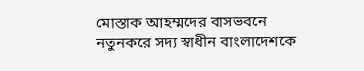মোস্তাক আহম্মদের বাসভবনে নতুনকরে সদ্য স্বাধীন বাংলাদেশকে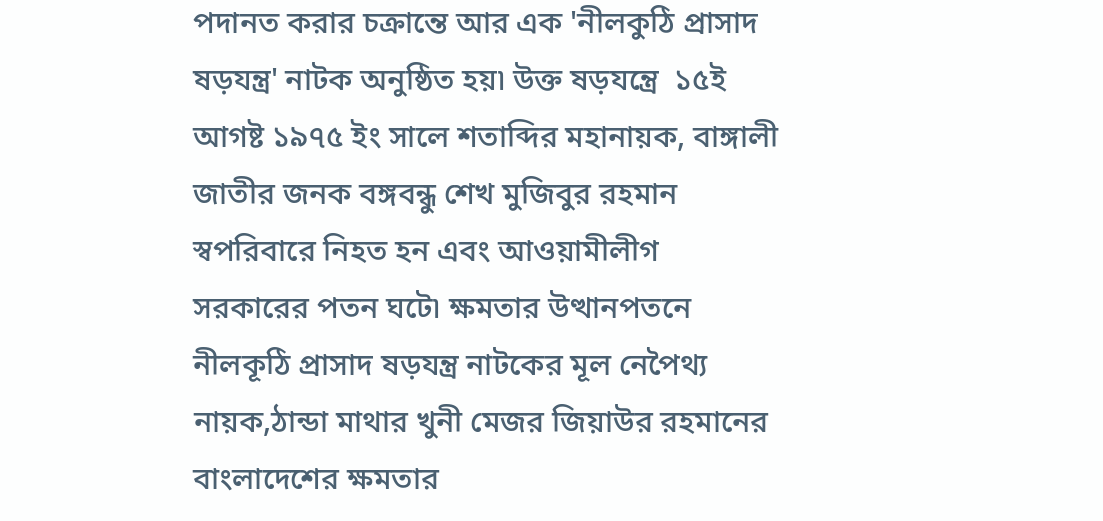পদানত করার চক্রান্তে আর এক 'নীলকুঠি প্রাসাদ ষড়যন্ত্র' নাটক অনুষ্ঠিত হয়৷ উক্ত ষড়যন্ত্রে  ১৫ই আগষ্ট ১৯৭৫ ইং সালে শতাব্দির মহানায়ক, বাঙ্গালী জাতীর জনক বঙ্গবন্ধু শেখ মুজিবুর রহমান স্বপরিবারে নিহত হন এবং আওয়ামীলীগ সরকারের পতন ঘটে৷ ক্ষমতার উত্থানপতনে নীলকূঠি প্রাসাদ ষড়যন্ত্র নাটকের মূল নেপৈথ্য নায়ক,ঠান্ডা মাথার খুনী মেজর জিয়াউর রহমানের বাংলাদেশের ক্ষমতার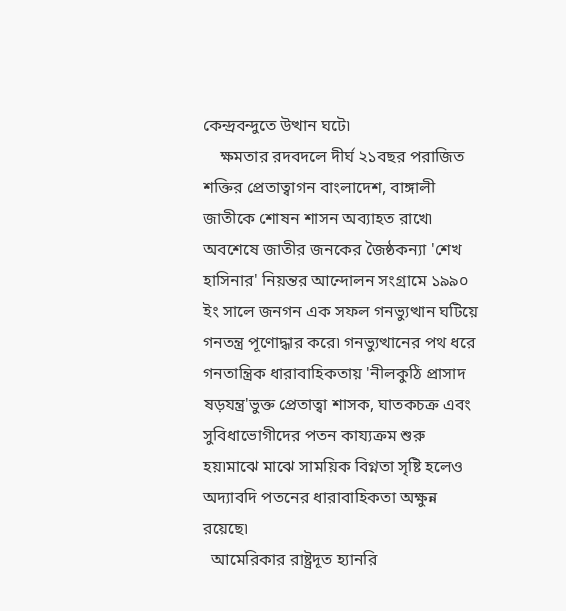কেন্দ্রবন্দুতে উত্থান ঘটে৷
    ক্ষমতার রদবদলে দীর্ঘ ২১বছর পরাজিত শক্তির প্রেতাত্বাগন বাংলাদেশ, বাঙ্গালী জাতীকে শোষন শাসন অব্যাহত রাখে৷ অবশেষে জাতীর জনকের জৈষ্ঠকন্যা 'শেখ হাসিনার' নিয়ন্তর আন্দোলন সংগ্রামে ১৯৯০ ইং সালে জনগন এক সফল গনভ্যুত্থান ঘটিয়ে গনতন্ত্র পূণোদ্ধার করে৷ গনভ্যুত্থানের পথ ধরে গনতান্ত্রিক ধারাবাহিকতায় 'নীলকুঠি প্রাসাদ ষড়যন্ত্র'ভুক্ত প্রেতাত্বা শাসক, ঘাতকচক্র এবং সুবিধাভোগীদের পতন কায্যক্রম শুরু হয়৷মাঝে মাঝে সাময়িক বিগ্নতা সৃষ্টি হলেও অদ্যাবদি পতনের ধারাবাহিকতা অক্ষুন্ন রয়েছে৷
  আমেরিকার রাষ্ট্রদূত হ্যানরি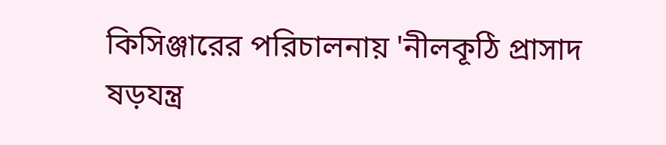কিসিঞ্জারের পরিচালনায় 'নীলকূঠি প্রাসাদ ষড়যন্ত্র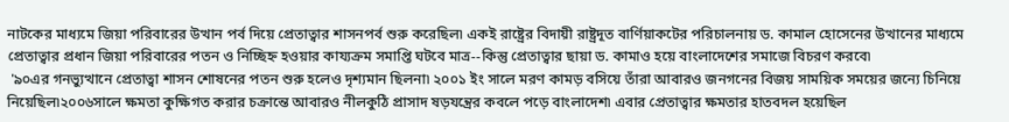নাটকের মাধ্যমে জিয়া পরিবারের উত্থান পর্ব দিয়ে প্রেতাত্বার শাসনপর্ব শুরু করেছিল৷ একই রাষ্ট্রের বিদায়ী রাষ্ট্রদূত বার্ণিয়াকটের পরিচালনায় ড. কামাল হোসেনের উত্থানের মাধ্যমে প্রেতাত্বার প্রধান জিয়া পরিবারের পতন ও নিচ্ছিহ্ন হওয়ার কায্যক্রম সমাপ্তি ঘটবে মাত্র--কিন্তু প্রেতাত্বার ছায়া ড. কামাও হয়ে বাংলাদেশের সমাজে বিচরণ করবে৷
 '৯০এর গনভ্যুত্থানে প্রেতাত্বা শাসন শোষনের পতন শুরু হলেও দৃশ্যমান ছিলনা৷ ২০০১ ইং সালে মরণ কামড় বসিয়ে তাঁরা আবারও জনগনের বিজয় সাময়িক সময়ের জন্যে চিনিয়ে নিয়েছিল৷২০০৬সালে ক্ষমতা কুক্ষিগত করার চক্রান্তে আবারও নীলকুঠি প্রাসাদ ষড়যন্ত্রের কবলে পড়ে বাংলাদেশ৷ এবার প্রেতাত্বার ক্ষমতার হাতবদল হয়েছিল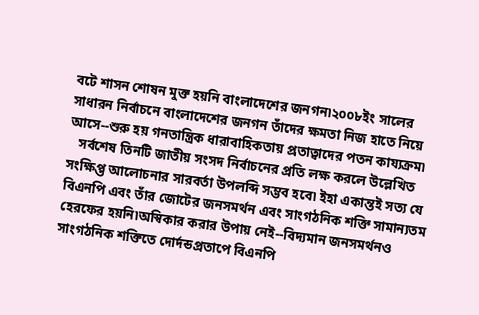বটে শাসন শোষন মুক্ত হয়নি বাংলাদেশের জনগন৷২০০৮ইং সালের সাধারন নির্বাচনে বাংলাদেশের জনগন তাঁদের ক্ষমতা নিজ হাতে নিয়ে আসে--শুরু হয় গনতান্ত্রিক ধারাবাহিকতায় প্রতাত্বাদের পতন কায্যক্রম৷
   সর্বশেষ তিনটি জাতীয় সংসদ নির্বাচনের প্রতি লক্ষ করলে উল্লেখিত সংক্ষিপ্ত আলোচনার সারবর্তা উপলব্দি সম্ভব হবে৷ ইহা একান্তই সত্য যে বিএনপি এবং তাঁর জোটের জনসমর্থন এবং সাংগঠনিক শক্তি সামান্যতম হেরফের হয়নি৷অস্বিকার করার উপায় নেই--বিদ্যমান জনসমর্থনও সাংগঠনিক শক্তিতে দোর্দন্ডপ্রতাপে বিএনপি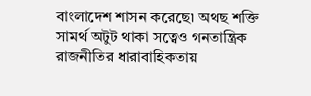বাংলাদেশ শাসন করেছে৷ অথছ শক্তি সামর্থ অটুট থাকা সত্বেও গনতান্ত্রিক রাজনীতির ধারাবাহিকতায়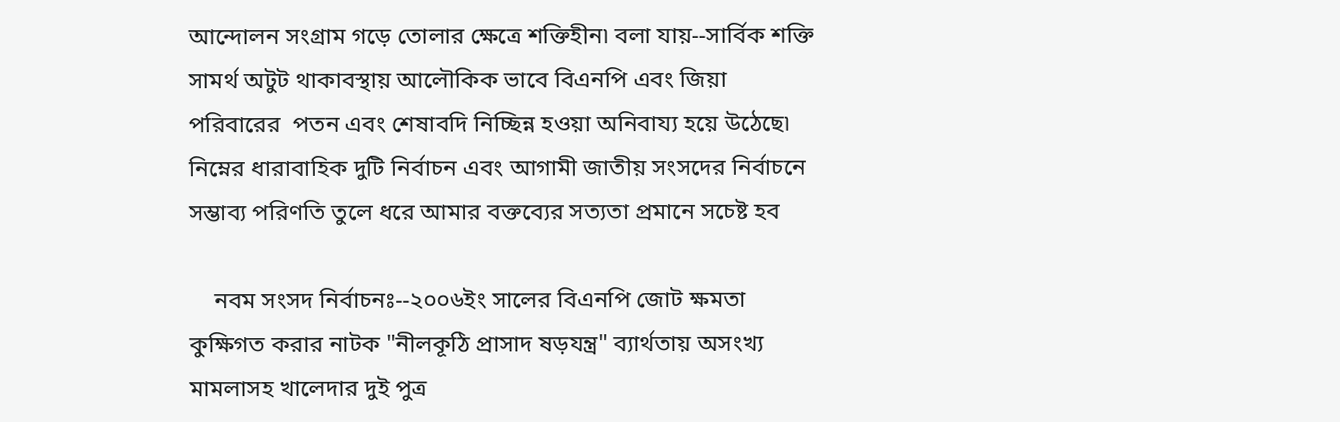আন্দোলন সংগ্রাম গড়ে তোলার ক্ষেত্রে শক্তিহীন৷ বলা যায়--সার্বিক শক্তি সামর্থ অটুট থাকাবস্থায় আলৌকিক ভাবে বিএনপি এবং জিয়া পরিবারের  পতন এবং শেষাবদি নিচ্ছিন্ন হওয়া অনিবায্য হয়ে উঠেছে৷ নিম্নের ধারাবাহিক দুটি নির্বাচন এবং আগামী জাতীয় সংসদের নির্বাচনে সম্ভাব্য পরিণতি তুলে ধরে আমার বক্তব্যের সত্যতা প্রমানে সচেষ্ট হব

    নবম সংসদ নির্বাচনঃ--২০০৬ইং সালের বিএনপি জোট ক্ষমতা কুক্ষিগত করার নাটক "নীলকূঠি প্রাসাদ ষড়যন্ত্র" ব্যার্থতায় অসংখ্য মামলাসহ খালেদার দুই পুত্র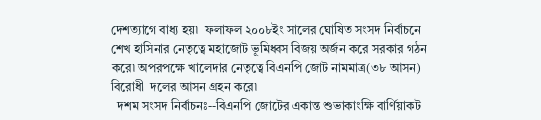দেশত্যাগে বাধ্য হয়৷  ফলাফল ২০০৮ইং সালের ঘোষিত সংসদ নির্বাচনে শেখ হাসিনার নেতৃত্বে মহাজোট ভূমিধ্বস বিজয় অর্জন করে সরকার গঠন করে৷ অপরপক্ষে খালেদার নেতৃত্বে বিএনপি জোট নামমাত্র(৩৮ আসন) বিরোধী  দলের আসন গ্রহন করে৷
  দশম সংসদ নির্বাচনঃ--বিএনপি জোটের একান্ত শুভাকাংক্ষি বার্ণিয়াকট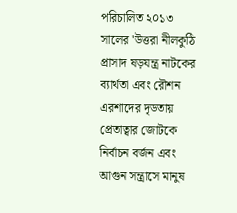পরিচালিত ২০১৩ সালের 'উত্তরা নীলকুঠি প্রাসাদ ষড়যন্ত্র নাটকের ব্যার্থতা এবং রৌশন এরশাদের দৃডতায় প্রেতাত্বার জোটকে নির্বাচন বর্জন এবং আগুন সন্ত্রাসে মানুষ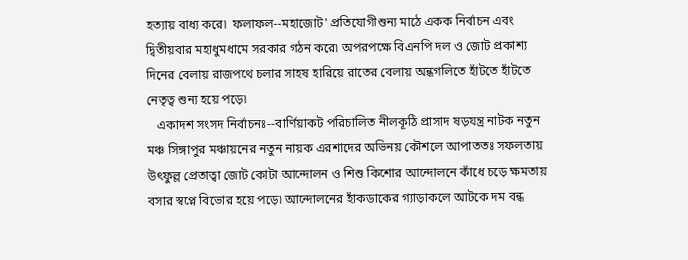হত্যায় বাধ্য করে৷  ফলাফল--মহাজোট' প্রতিযোগীশুন্য মাঠে একক নির্বাচন এবং দ্বিতীয়বার মহাধুমধামে সরকার গঠন করে৷ অপরপক্ষে বিএনপি দল ও জোট প্রকাশ্য দিনের বেলায় রাজপথে চলার সাহষ হারিয়ে রাতের বেলায় অন্ধগলিতে হাঁটতে হাঁটতে নেতৃত্ব শুন্য হয়ে পড়ে৷
   একাদশ সংসদ নির্বাচনঃ--বার্ণিয়াকট পরিচালিত নীলকূঠি প্রাসাদ ষড়যন্ত্র নাটক নতুন মঞ্চ সিঙ্গাপুর মঞ্চায়নের নতুন নায়ক এরশাদের অভিনয় কৌশলে আপাততঃ সফলতায় উৎফুল্ল প্রেতাত্বা জোট কোটা আন্দোলন ও শিশু কিশোর আন্দোলনে কাঁধে চড়ে ক্ষমতায় বসার স্বপ্নে বিভোর হয়ে পড়ে৷ আন্দোলনের হাঁকডাকের গ্যাড়াকলে আটকে দম বন্ধ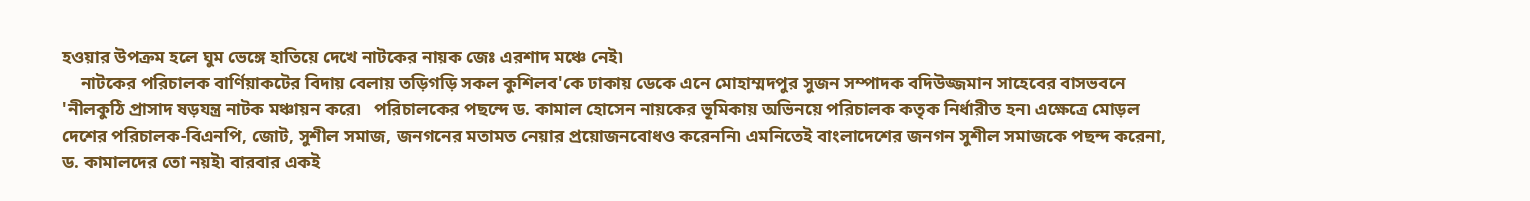হওয়ার উপক্রম হলে ঘুম ভেঙ্গে হাতিয়ে দেখে নাটকের নায়ক জেঃ এরশাদ মঞ্চে নেই৷
    নাটকের পরিচালক বার্ণিয়াকটের বিদায় বেলায় তড়িগড়ি সকল কুশিলব'কে ঢাকায় ডেকে এনে মোহাম্মদপুর সুজন সম্পাদক বদিউজ্জমান সাহেবের বাসভবনে 'নীলকুঠি প্রাসাদ ষড়যন্ত্র নাটক মঞ্চায়ন করে৷   পরিচালকের পছন্দে ড. কামাল হোসেন নায়কের ভূমিকায় অভিনয়ে পরিচালক কতৃক নির্ধারীত হন৷ এক্ষেত্রে মোড়ল দেশের পরিচালক-বিএনপি, জোট, সুশীল সমাজ, জনগনের মতামত নেয়ার প্রয়োজনবোধও করেননি৷ এমনিতেই বাংলাদেশের জনগন সুশীল সমাজকে পছন্দ করেনা, ড. কামালদের তো নয়ই৷ বারবার একই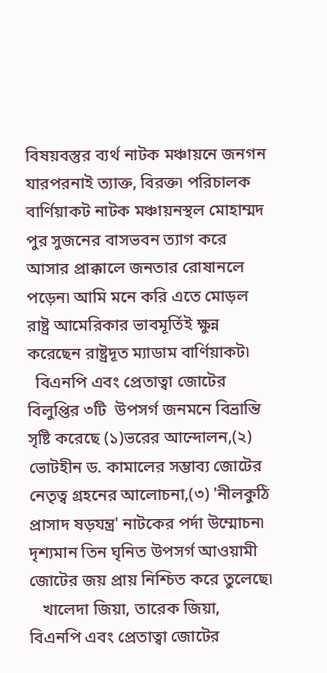বিষয়বস্তুর ব্যর্থ নাটক মঞ্চায়নে জনগন যারপরনাই ত্যাক্ত, বিরক্ত৷ পরিচালক বার্ণিয়াকট নাটক মঞ্চায়নস্থল মোহাম্মদ পুর সুজনের বাসভবন ত্যাগ করে আসার প্রাক্কালে জনতার রোষানলে পড়েন৷ আমি মনে করি এতে মোড়ল রাষ্ট্র আমেরিকার ভাবমূর্তিই ক্ষুন্ন করেছেন রাষ্ট্রদূত ম্যাডাম বার্ণিয়াকট৷
  বিএনপি এবং প্রেতাত্বা জোটের বিলুপ্তির ৩টি  উপসর্গ জনমনে বিভ্রান্তি সৃষ্টি করেছে (১)ভরের আন্দোলন,(২) ভোটহীন ড. কামালের সম্ভাব্য জোটের নেতৃত্ব গ্রহনের আলোচনা,(৩) 'নীলকুঠি প্রাসাদ ষড়যন্ত্র' নাটকের পর্দা উম্মোচন৷  দৃশ্যমান তিন ঘৃনিত উপসর্গ আওয়ামী জোটের জয় প্রায় নিশ্চিত করে তুলেছে৷
   খালেদা জিয়া, তারেক জিয়া, বিএনপি এবং প্রেতাত্বা জোটের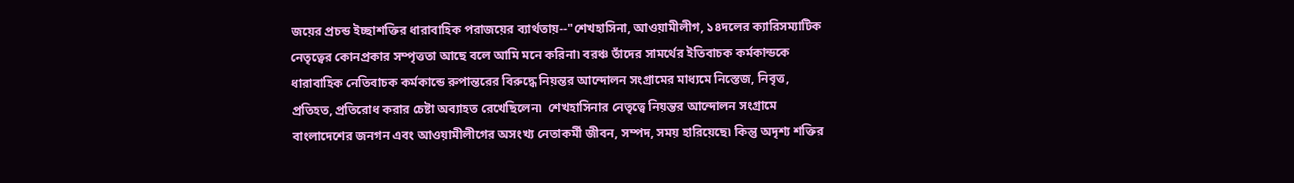জয়ের প্রচন্ড ইচ্ছাশক্তির ধারাবাহিক পরাজয়ের ব্যার্থতায়--"শেখহাসিনা, আওয়ামীলীগ, ১৪দলের ক্যারিসম্যাটিক নেতৃত্বের কোনপ্রকার সম্পৃত্ততা আছে বলে আমি মনে করিনা৷ বরঞ্চ তাঁদের সামর্থের ইতিবাচক কর্মকান্ডকে ধারাবাহিক নেতিবাচক কর্মকান্ডে রুপান্তরের বিরুদ্ধে নিয়ন্তর আন্দোলন সংগ্রামের মাধ্যমে নিস্তেজ, নিবৃত্ত, প্রতিহত, প্রতিরোধ করার চেষ্টা অব্যাহত রেখেছিলেন৷  শেখহাসিনার নেতৃত্বে নিয়ন্তর আন্দোলন সংগ্রামে বাংলাদেশের জনগন এবং আওয়ামীলীগের অসংখ্য নেতাকর্মী জীবন, সম্পদ, সময় হারিয়েছে৷ কিন্তু অদৃশ্য শক্তির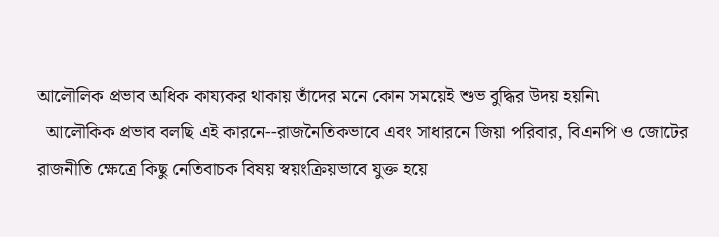আলৌলিক প্রভাব অধিক কায্যকর থাকায় তাঁদের মনে কোন সময়েই শুভ বুদ্ধির উদয় হয়নি৷
  আলৌকিক প্রভাব বলছি এই কারনে--রাজনৈতিকভাবে এবং সাধারনে জিয়া পরিবার, বিএনপি ও জোটের রাজনীতি ক্ষেত্রে কিছু নেতিবাচক বিষয় স্বয়ংক্রিয়ভাবে যুক্ত হয়ে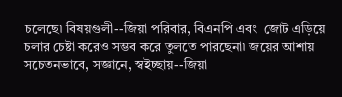চলেছে৷ বিষয়গুলী--জিয়া পরিবার, বিএনপি এবং  জোট এড়িয়ে চলার চেষ্টা করেও সম্ভব করে তুলতে পারছেনা৷ জয়ের আশায় সচেতনভাবে, সজ্ঞানে, স্বইচ্ছায়--জিয়া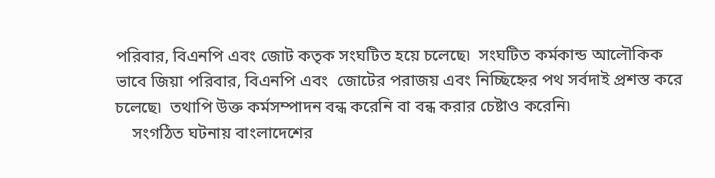পরিবার, বিএনপি এবং জোট কতৃক সংঘটিত হয়ে চলেছে৷  সংঘটিত কর্মকান্ড আলৌকিক ভাবে জিয়া পরিবার, বিএনপি এবং  জোটের পরাজয় এবং নিচ্ছিহ্নের পথ সর্বদাই প্রশস্ত করে চলেছে৷  তথাপি উক্ত কর্মসম্পাদন বন্ধ করেনি বা বন্ধ করার চেষ্টাও করেনি৷
    সংগঠিত ঘটনায় বাংলাদেশের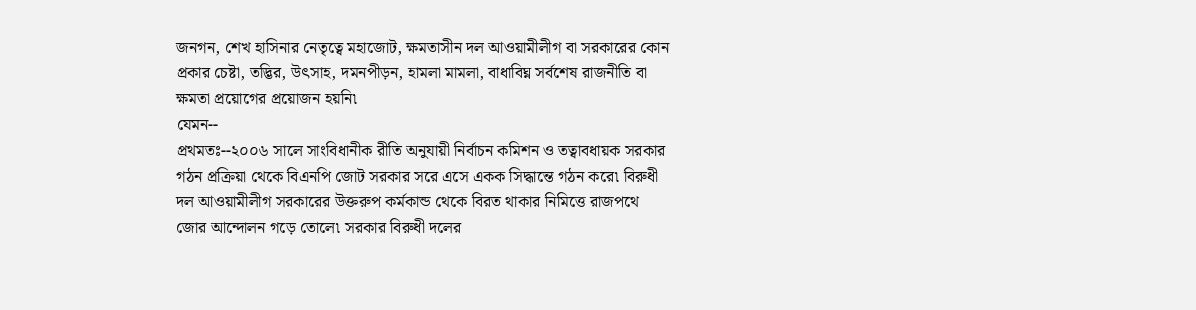জনগন, শেখ হাসিনার নেতৃত্বে মহাজোট, ক্ষমতাসীন দল আওয়ামীলীগ বা সরকারের কোন প্রকার চেষ্টা, তদ্ভির, উৎসাহ, দমনপীড়ন, হামলা মামলা, বাধাবিঘ্ন সর্বশেষ রাজনীতি বা ক্ষমতা প্রয়োগের প্রয়োজন হয়নি৷
যেমন--
প্রথমতঃ--২০০৬ সালে সাংবিধানীক রীতি অনুযায়ী নির্বাচন কমিশন ও তত্বাবধায়ক সরকার গঠন প্রক্রিয়া থেকে বিএনপি জোট সরকার সরে এসে একক সিদ্ধান্তে গঠন করে৷ বিরুধী দল আওয়ামীলীগ সরকারের উক্তরুপ কর্মকান্ড থেকে বিরত থাকার নিমিত্তে রাজপথে জোর আন্দোলন গড়ে তোলে৷ সরকার বিরুধী দলের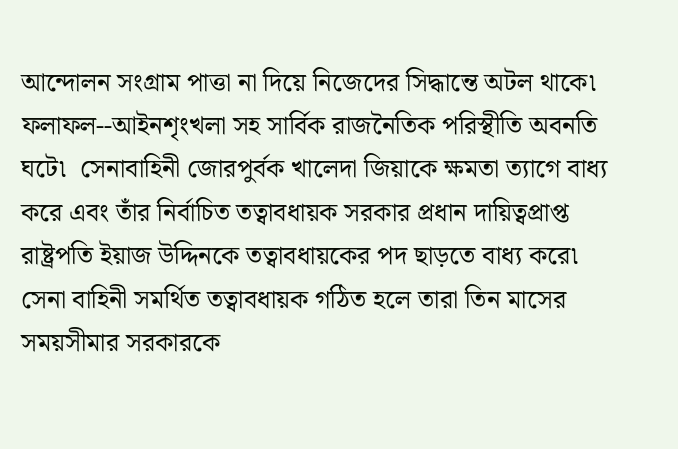আন্দোলন সংগ্রাম পাত্তা না দিয়ে নিজেদের সিদ্ধান্তে অটল থাকে৷ ফলাফল--আইনশৃংখলা সহ সার্বিক রাজনৈতিক পরিস্থীতি অবনতি ঘটে৷  সেনাবাহিনী জোরপুর্বক খালেদা জিয়াকে ক্ষমতা ত্যাগে বাধ্য করে এবং তাঁর নির্বাচিত তত্বাবধায়ক সরকার প্রধান দায়িত্বপ্রাপ্ত রাষ্ট্রপতি ইয়াজ উদ্দিনকে তত্বাবধায়কের পদ ছাড়তে বাধ্য করে৷ সেনা বাহিনী সমর্থিত তত্বাবধায়ক গঠিত হলে তারা তিন মাসের সময়সীমার সরকারকে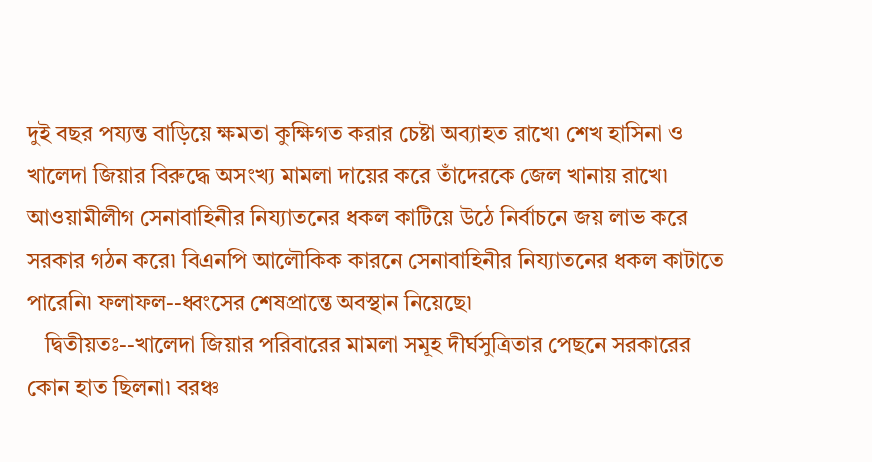দুই বছর পয্যন্ত বাড়িয়ে ক্ষমতা কুক্ষিগত করার চেষ্টা অব্যাহত রাখে৷ শেখ হাসিনা ও খালেদা জিয়ার বিরুদ্ধে অসংখ্য মামলা দায়ের করে তাঁদেরকে জেল খানায় রাখে৷ আওয়ামীলীগ সেনাবাহিনীর নিয্যাতনের ধকল কাটিয়ে উঠে নির্বাচনে জয় লাভ করে সরকার গঠন করে৷ বিএনপি আলৌকিক কারনে সেনাবাহিনীর নিয্যাতনের ধকল কাটাতে পারেনি৷ ফলাফল--ধ্বংসের শেষপ্রান্তে অবস্থান নিয়েছে৷
   দ্বিতীয়তঃ--খালেদা জিয়ার পরিবারের মামলা সমূহ দীর্ঘসুত্রিতার পেছনে সরকারের কোন হাত ছিলনা৷ বরঞ্চ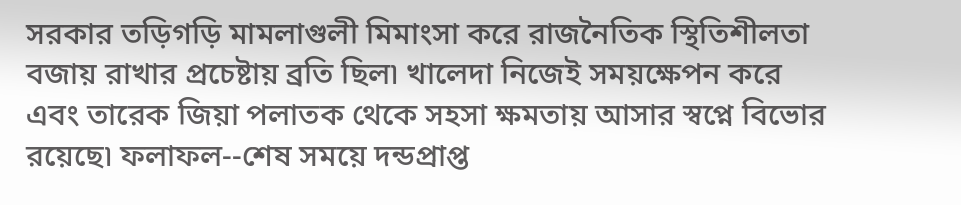সরকার তড়িগড়ি মামলাগুলী মিমাংসা করে রাজনৈতিক স্থিতিশীলতা বজায় রাখার প্রচেষ্টায় ব্রতি ছিল৷ খালেদা নিজেই সময়ক্ষেপন করে এবং তারেক জিয়া পলাতক থেকে সহসা ক্ষমতায় আসার স্বপ্নে বিভোর রয়েছে৷ ফলাফল--শেষ সময়ে দন্ডপ্রাপ্ত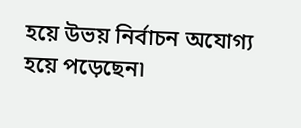হয়ে উভয় নির্বাচন অযোগ্য হয়ে পড়েছেন৷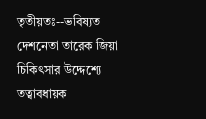তৃতীয়তঃ--ভবিষ্যত দেশনেতা তারেক জিয়া চিকিৎসার উদ্দেশ্যে তত্বাবধায়ক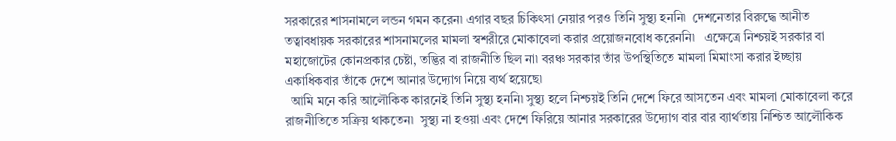সরকারের শাসনামলে লন্ডন গমন করেন৷ এগার বছর চিকিৎসা নেয়ার পরও তিনি সুস্থ্য হননি৷  দেশনেতার বিরুদ্ধে আনীত তত্বাবধায়ক সরকারের শাসনামলের মামলা স্বশরীরে মোকাবেলা করার প্রয়োজনবোধ করেননি৷   এক্ষেত্রে নিশ্চয়ই সরকার বা মহাজোটের কোনপ্রকার চেষ্টা, তদ্ভির বা রাজনীতি ছিল না৷ বরঞ্চ সরকার তাঁর উপস্থিতিতে মামলা মিমাংসা করার ইচ্ছায় একাধিকবার তাঁকে দেশে আনার উদ্যোগ নিয়ে ব্যর্থ হয়েছে৷
  আমি মনে করি আলৌকিক কারনেই তিনি সুস্থ্য হননি৷ সুস্থ্য হলে নিশ্চয়ই তিনি দেশে ফিরে আসতেন এবং মামলা মোকাবেলা করে রাজনীতিতে সক্রিয় থাকতেন৷  সুস্থ্য না হওয়া এবং দেশে ফিরিয়ে আনার সরকারের উদ্যোগ বার বার ব্যার্থতায় নিশ্চিত আলৌকিক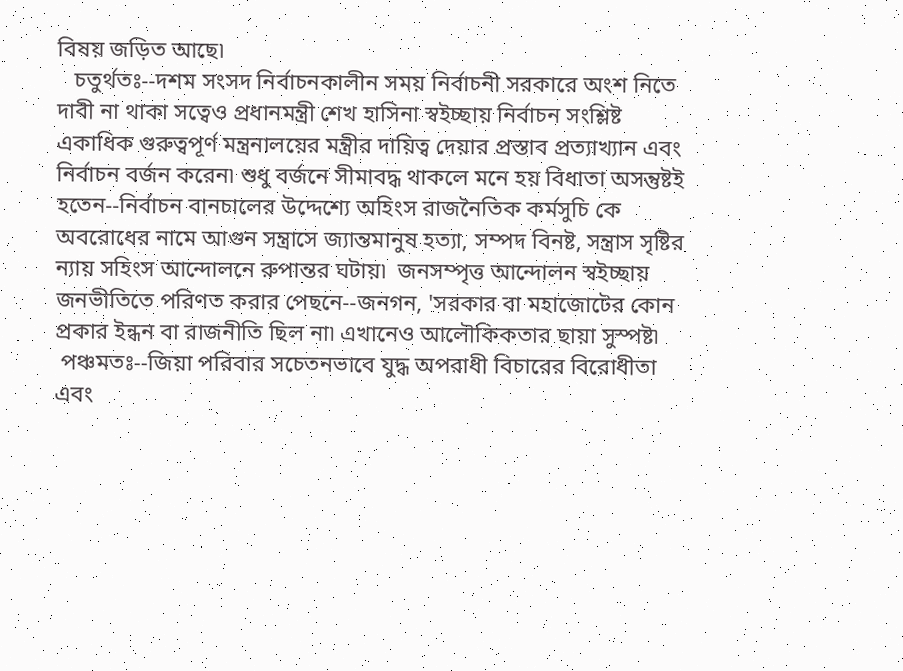বিষয় জড়িত আছে৷
   চতুর্থতঃ--দশম সংসদ নির্বাচনকালীন সময় নির্বাচনী সরকারে অংশ নিতে দাবী না থাকা সত্বেও প্রধানমন্ত্রী শেখ হাসিনা স্বইচ্ছায় নির্বাচন সংশ্লিষ্ট একাধিক গুরুত্বপূর্ণ মন্ত্রনালয়ের মন্ত্রীর দায়িত্ব দেয়ার প্রস্তাব প্রত্যাখ্যান এবং নির্বাচন বর্জন করেন৷ শুধু বর্জনে সীমাবদ্ধ থাকলে মনে হয় বিধাতা অসন্তুষ্টই হতেন--নির্বাচন বানচালের উদ্দেশ্যে অহিংস রাজনৈতিক কর্মসুচি কে অবরোধের নামে আগুন সন্ত্রাসে জ্যান্তমানুষ হত্যা, সম্পদ বিনষ্ট, সন্ত্রাস সৃষ্টির ন্যায় সহিংস আন্দোলনে রুপান্তর ঘটায়৷  জনসম্পৃত্ত আন্দোলন স্বইচ্ছায় জনভীতিতে পরিণত করার পেছনে--জনগন, 'সরকার বা মহাজোটের কোন প্রকার ইন্ধন বা রাজনীতি ছিল না৷ এখানেও আলৌকিকতার ছায়া সুস্পষ্ট৷
 পঞ্চমতঃ--জিয়া পরিবার সচেতনভাবে যুদ্ধ অপরাধী বিচারের বিরোধীতা এবং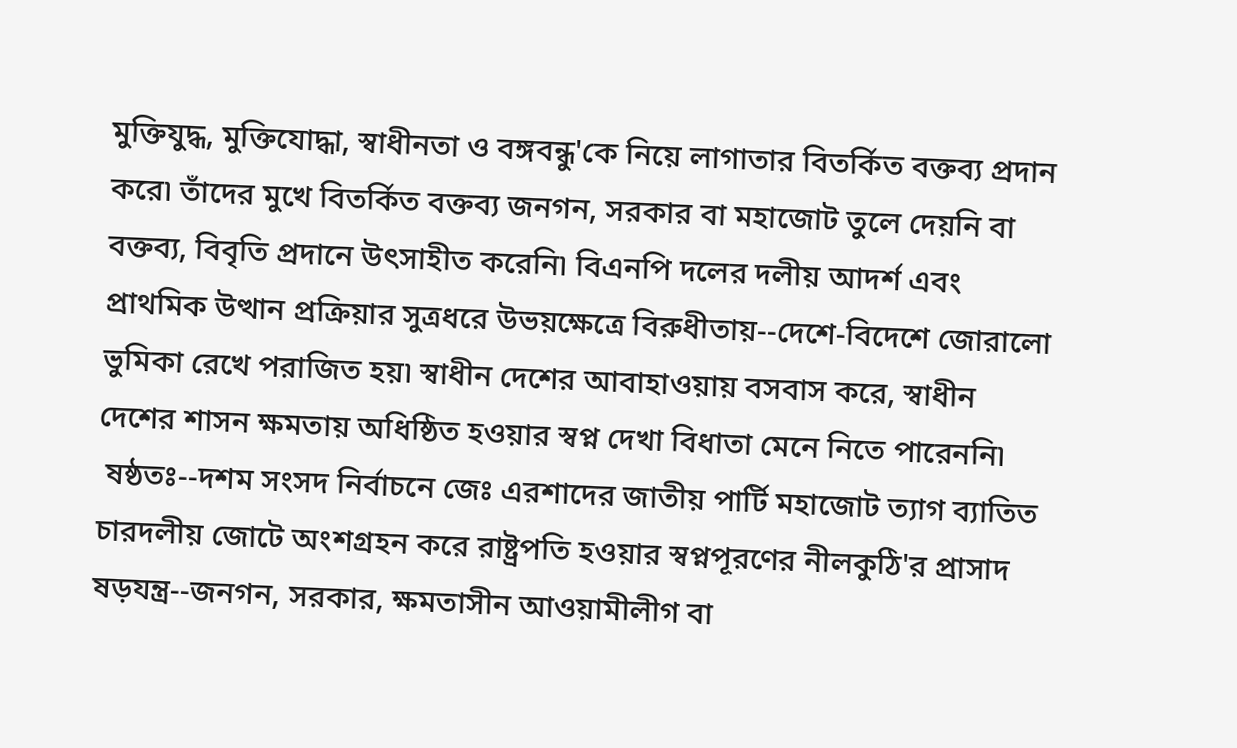মুক্তিযুদ্ধ, মুক্তিযোদ্ধা, স্বাধীনতা ও বঙ্গবন্ধু'কে নিয়ে লাগাতার বিতর্কিত বক্তব্য প্রদান করে৷ তাঁদের মুখে বিতর্কিত বক্তব্য জনগন, সরকার বা মহাজোট তুলে দেয়নি বা বক্তব্য, বিবৃতি প্রদানে উৎসাহীত করেনি৷ বিএনপি দলের দলীয় আদর্শ এবং প্রাথমিক উত্থান প্রক্রিয়ার সুত্রধরে উভয়ক্ষেত্রে বিরুধীতায়--দেশে-বিদেশে জোরালো ভুমিকা রেখে পরাজিত হয়৷ স্বাধীন দেশের আবাহাওয়ায় বসবাস করে, স্বাধীন দেশের শাসন ক্ষমতায় অধিষ্ঠিত হওয়ার স্বপ্ন দেখা বিধাতা মেনে নিতে পারেননি৷
 ষষ্ঠতঃ--দশম সংসদ নির্বাচনে জেঃ এরশাদের জাতীয় পার্টি মহাজোট ত্যাগ ব্যাতিত চারদলীয় জোটে অংশগ্রহন করে রাষ্ট্রপতি হওয়ার স্বপ্নপূরণের নীলকুঠি'র প্রাসাদ ষড়যন্ত্র--জনগন, সরকার, ক্ষমতাসীন আওয়ামীলীগ বা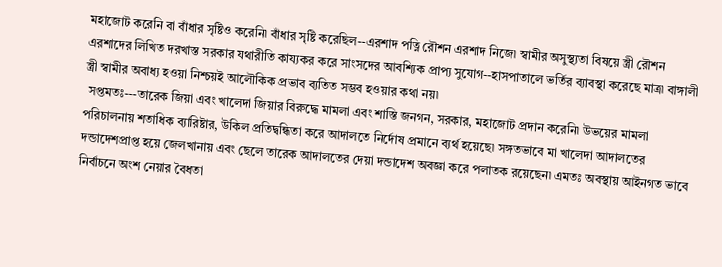মহাজোট করেনি বা বাঁধার সৃষ্টিও করেনি৷ বাঁধার সৃষ্টি করেছিল--এরশাদ পত্নি রৌশন এরশাদ নিজে৷ স্বামীর অসুস্থ্যতা বিষয়ে স্ত্রী রৌশন এরশাদের লিখিত দরখাস্ত সরকার যথারীতি কায্যকর করে সাংসদের আবশ্যিক প্রাপ্য সুযোগ--হাসপাতালে ভর্তির ব্যাবস্থা করেছে মাত্র৷ বাঙ্গালী স্ত্রী স্বামীর অবাধ্য হওয়া নিশ্চয়ই আলৌকিক প্রভাব ব্যতিত সম্ভব হওয়ার কথা নয়৷
 সপ্তমতঃ---তারেক জিয়া এবং খালেদা জিয়ার বিরুদ্ধে মামলা এবং শাস্তি জনগন, সরকার, মহাজোট প্রদান করেনি৷ উভয়ের মামলা পরিচালনায় শতাধিক ব্যারিষ্টার, উকিল প্রতিদ্বন্ধিতা করে আদালতে নির্দোষ প্রমানে ব্যর্থ হয়েছে৷ সঙ্গতভাবে মা খালেদা আদালতের দন্ডাদেশপ্রাপ্ত হয়ে জেলখানায় এবং ছেলে তারেক আদালতের দেয়া দন্ডাদেশ অবজ্ঞা করে পলাতক রয়েছেন৷ এমতঃ অবস্থায় আইনগত ভাবে নির্বাচনে অংশ নেয়ার বৈধতা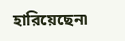হারিয়েছেন৷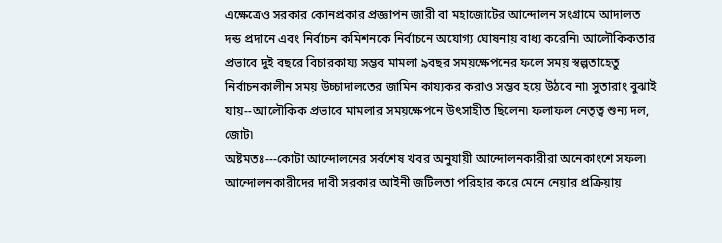এক্ষেত্রেও সরকার কোনপ্রকার প্রজ্ঞাপন জারী বা মহাজোটের আন্দোলন সংগ্রামে আদালত দন্ড প্রদানে এবং নির্বাচন কমিশনকে নির্বাচনে অযোগ্য ঘোষনায় বাধ্য করেনি৷ আলৌকিকতার প্রভাবে দুই বছরে বিচারকায্য সম্ভব মামলা ৯বছর সময়ক্ষেপনের ফলে সময় স্বল্পতাহেতু নির্বাচনকালীন সময় উচ্চাদালতের জামিন কায্যকর করাও সম্ভব হয়ে উঠবে না৷ সুতারাং বুঝাই যায়--আলৌকিক প্রভাবে মামলার সময়ক্ষেপনে উৎসাহীত ছিলেন৷ ফলাফল নেতৃত্ব শুন্য দল, জোট৷
অষ্টমতঃ---কোটা আন্দোলনের সর্বশেষ খবর অনুযায়ী আন্দোলনকারীরা অনেকাংশে সফল৷ আন্দোলনকারীদের দাবী সরকার আইনী জটিলতা পরিহার করে মেনে নেয়ার প্রক্রিয়ায়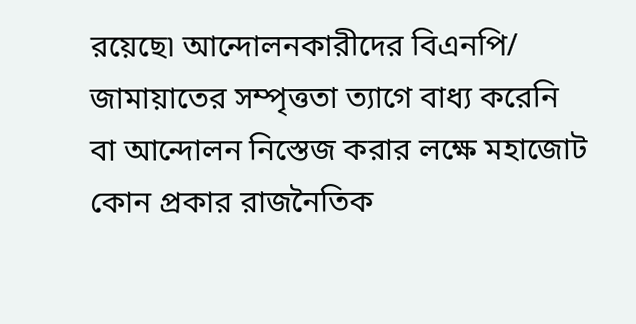রয়েছে৷ আন্দোলনকারীদের বিএনপি/ জামায়াতের সম্পৃত্ততা ত্যাগে বাধ্য করেনি বা আন্দোলন নিস্তেজ করার লক্ষে মহাজোট কোন প্রকার রাজনৈতিক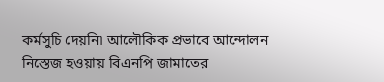কর্মসুচি দেয়নি৷ আলৌকিক প্রভাবে আন্দোলন নিস্তেজ হওয়ায় বিএনপি জামাতের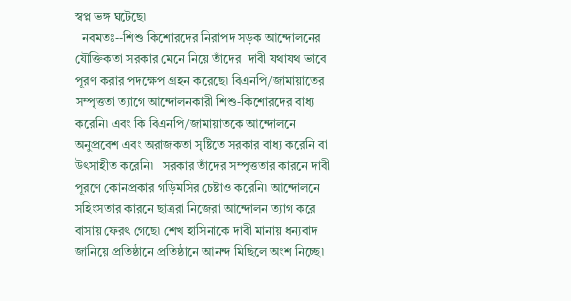স্বপ্ন ভঙ্গ ঘটেছে৷
  নবমতঃ--শিশু কিশোরদের নিরাপদ সড়ক আন্দোলনের যৌক্তিকতা সরকার মেনে নিয়ে তাঁদের  দাবী যথাযথ ভাবে পূরণ করার পদক্ষেপ গ্রহন করেছে৷ বিএনপি/জামায়াতের সম্পৃত্ততা ত্যাগে আন্দোলনকারী শিশু-কিশোরদের বাধ্য করেনি৷ এবং কি বিএনপি/জামায়াতকে আন্দোলনে অনুপ্রবেশ এবং অরাজকতা সৃষ্টিতে সরকার বাধ্য করেনি বা  উৎসাহীত করেনি৷   সরকার তাঁদের সম্পৃত্ততার কারনে দাবী পূরণে কোনপ্রকার গড়িমসির চেষ্টাও করেনি৷ আন্দোলনে সহিংসতার কারনে ছাত্ররা নিজেরা আন্দোলন ত্যাগ করে বাসায় ফেরৎ গেছে৷ শেখ হাসিনাকে দাবী মানায় ধন্যবাদ জানিয়ে প্রতিষ্ঠানে প্রতিষ্ঠানে আনন্দ মিছিলে অংশ নিচ্ছে৷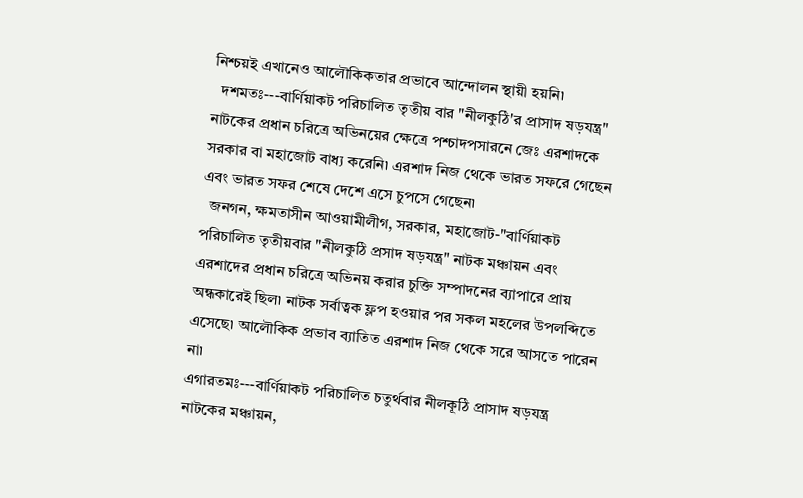নিশ্চয়ই এখানেও আলৌকিকতার প্রভাবে আন্দোলন স্থায়ী হয়নি৷
  দশমতঃ---বার্ণিয়াকট পরিচালিত তৃতীয় বার "নীলকুঠি'র প্রাসাদ ষড়যন্ত্র" নাটকের প্রধান চরিত্রে অভিনয়ের ক্ষেত্রে পশ্চাদপসারনে জেঃ এরশাদকে সরকার বা মহাজোট বাধ্য করেনি৷ এরশাদ নিজ থেকে ভারত সফরে গেছেন এবং ভারত সফর শেষে দেশে এসে চুপসে গেছেন৷
  জনগন, ক্ষমতাসীন আওয়ামীলীগ, সরকার, মহাজোট-"বার্ণিয়াকট পরিচালিত তৃতীয়বার "নীলকুঠি প্রসাদ ষড়যন্ত্র" নাটক মঞ্চায়ন এবং এরশাদের প্রধান চরিত্রে অভিনয় করার চুক্তি সম্পাদনের ব্যাপারে প্রায় অন্ধকারেই ছিল৷ নাটক সর্বাত্বক ফ্লপ হওয়ার পর সকল মহলের উপলব্দিতে এসেছে৷ আলৌকিক প্রভাব ব্যাতিত এরশাদ নিজ থেকে সরে আসতে পারেন না৷
এগারতমঃ---বার্ণিয়াকট পরিচালিত চতুর্থবার নীলকূঠি প্রাসাদ ষড়যন্ত্র নাটকের মঞ্চায়ন,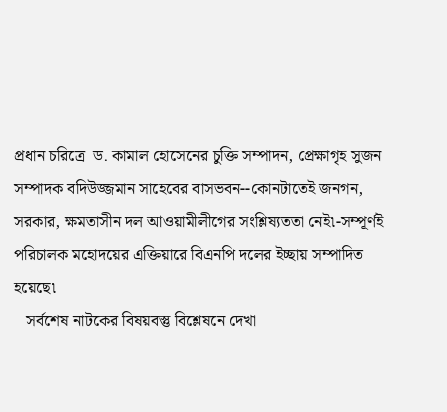প্রধান চরিত্রে  ড. কামাল হোসেনের চুক্তি সম্পাদন, প্রেক্ষাগৃহ সুজন সম্পাদক বদিউজ্জমান সাহেবের বাসভবন--কোনটাতেই জনগন, সরকার, ক্ষমতাসীন দল আওয়ামীলীগের সংশ্লিষ্যততা নেই৷-সম্পূর্ণই পরিচালক মহোদয়ের এক্তিয়ারে বিএনপি দলের ইচ্ছায় সম্পাদিত হয়েছে৷
   সর্বশেষ নাটকের বিষয়বস্তু বিশ্লেষনে দেখা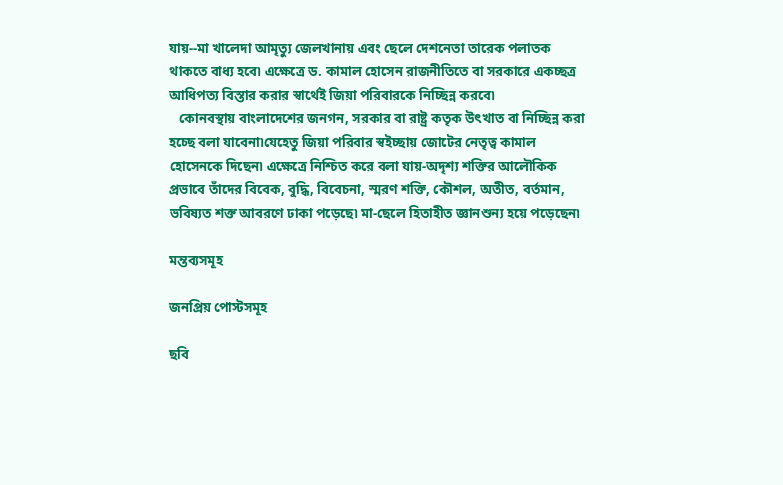যায়--মা খালেদা আমৃত্যু জেলখানায় এবং ছেলে দেশনেতা তারেক পলাতক থাকতে বাধ্য হবে৷ এক্ষেত্রে ড. কামাল হোসেন রাজনীতিতে বা সরকারে একচ্ছত্র আধিপত্য বিস্তার করার স্বার্থেই জিয়া পরিবারকে নিচ্ছিন্ন করবে৷
   কোনবস্থায় বাংলাদেশের জনগন, সরকার বা রাষ্ট্র কতৃক উৎখাত বা নিচ্ছিন্ন করা হচ্ছে বলা যাবেনা৷যেহেতু জিয়া পরিবার স্বইচ্ছায় জোটের নেতৃত্ব কামাল হোসেনকে দিছেন৷ এক্ষেত্রে নিশ্চিত করে বলা যায়-অদৃশ্য শক্তির আলৌকিক প্রভাবে তাঁদের বিবেক, বুদ্ধি, বিবেচনা, স্মরণ শক্তি, কৌশল, অতীত, বর্তমান, ভবিষ্যত শক্ত আবরণে ঢাকা পড়েছে৷ মা-ছেলে হিতাহীত জ্ঞানশুন্য হয়ে পড়েছেন৷

মন্তব্যসমূহ

জনপ্রিয় পোস্টসমূহ

ছবি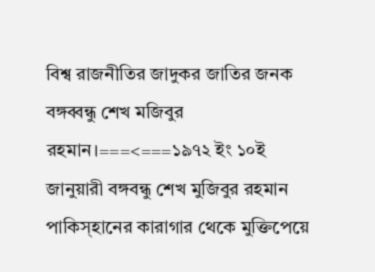বিশ্ব রাজনীতির জাদুকর জাতির জনক বঙ্গব্বন্ধু শেখ মজিবুর রহমান।===<===১৯৭২ ইং ১০ই জানুয়ারী বঙ্গবন্ধু শেখ মুজিবুর রহমান পাকিস্হানের কারাগার থেকে মুক্তিপেয়ে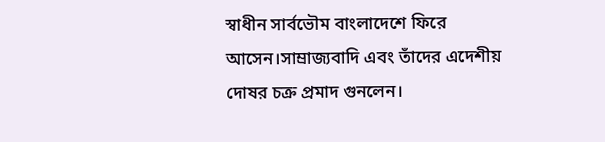স্বাধীন সার্বভৌম বাংলাদেশে ফিরে আসেন।সাম্রাজ্যবাদি এবং তাঁদের এদেশীয় দোষর চক্র প্রমাদ গুনলেন।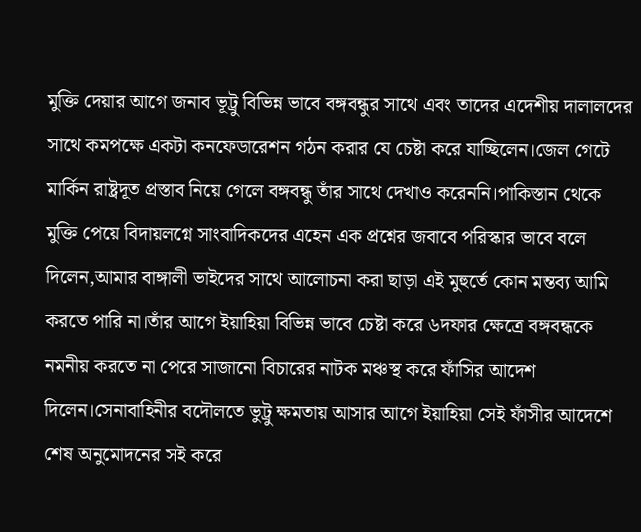মুক্তি দেয়ার আগে জনাব ভূট্রু বিভিন্ন ভাবে বঙ্গবন্ধুর সাথে এবং তাদের এদেশীয় দালালদের সাথে কমপক্ষে একটা কনফেডারেশন গঠন করার যে চেষ্টা করে যাচ্ছিলেন।জেল গেটে মার্কিন রাষ্ট্রদূত প্রস্তাব নিয়ে গেলে বঙ্গবন্ধু তাঁর সাথে দেখাও করেননি।পাকিস্তান থেকে মুক্তি পেয়ে বিদায়লগ্নে সাংবাদিকদের এহেন এক প্রশ্নের জবাবে পরিস্কার ভাবে বলে দিলেন,আমার বাঙ্গালী ভাইদের সাথে আলোচনা করা ছাড়া এই মুহুর্তে কোন মন্তব্য আমি করতে পারি না।তাঁর আগে ইয়াহিয়া বিভিন্ন ভাবে চেষ্টা করে ৬দফার ক্ষেত্রে বঙ্গবন্ধকে নমনীয় করতে না পেরে সাজানো বিচারের নাটক মঞ্চস্থ করে ফাঁসির আদেশ দিলেন।সেনাবাহিনীর বদৌলতে ভুট্রু ক্ষমতায় আসার আগে ইয়াহিয়া সেই ফাঁসীর আদেশে শেষ অনুমোদনের সই করে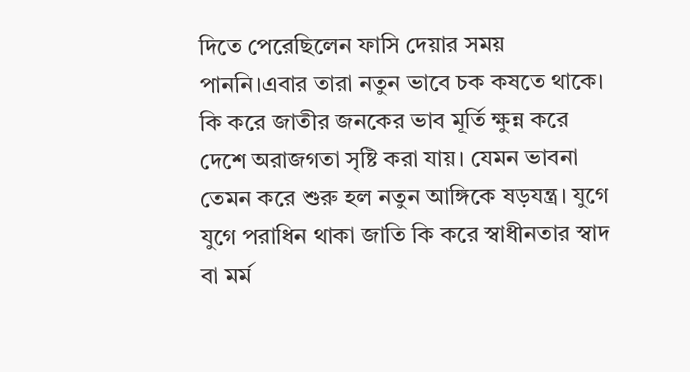দিতে পেরেছিলেন ফাসি দেয়ার সময় পাননি।এবার তারা নতুন ভাবে চক কষতে থাকে। কি করে জাতীর জনকের ভাব মূর্তি ক্ষুন্ন করে দেশে অরাজগতা সৃষ্টি করা যায়। যেমন ভাবনা তেমন করে শুরু হল নতুন আঙ্গিকে ষড়যন্ত্র। যুগে যুগে পরাধিন থাকা জাতি কি করে স্বাধীনতার স্বাদ বা মর্ম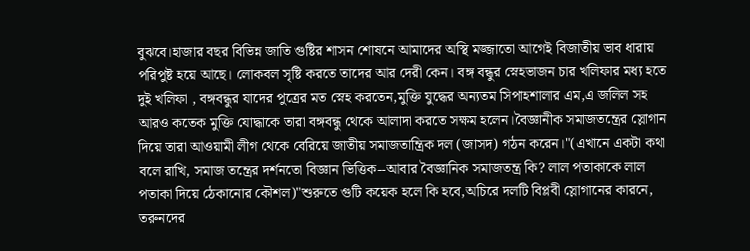বুঝবে।হাজার বছর বিভিন্ন জাতি গুষ্টির শাসন শোষনে আমাদের অস্থি মজ্জাতো আগেই বিজাতীয় ভাব ধারায় পরিপুষ্ট হয়ে আছে। লোকবল সৃষ্টি করতে তাদের আর দেরী কেন। বঙ্গ বন্ধুর স্নেহভাজন চার খলিফার মধ্য হতে দুই খলিফা , বঙ্গবন্ধুর যাদের পুত্রের মত স্নেহ করতেন,মুক্তি যুদ্ধের অন্যতম সিপাহশালার এম,এ জলিল সহ আরও কতেক মুক্তি যোদ্ধাকে তারা বঙ্গবন্ধু থেকে আলাদা করতে সক্ষম হলেন।বৈজ্ঞানীক সমাজতন্ত্রের স্লোগান দিয়ে তারা আওয়ামী লীগ থেকে বেরিয়ে জাতীয় সমাজতান্ত্রিক দল (জাসদ) গঠন করেন।"(এখানে একটা কথা বলে রাখি, সমাজ তন্ত্রের দর্শনতো বিজ্ঞান ভিত্তিক--আবার বৈজ্ঞানিক সমাজতন্ত্র কি? লাল পতাকাকে লাল পতাকা দিয়ে ঠেকানোর কৌশল)"শুরুতে গুটি কয়েক হলে কি হবে,অচিরে দলটি বিপ্লবী স্লোগানের কারনে, তরুনদের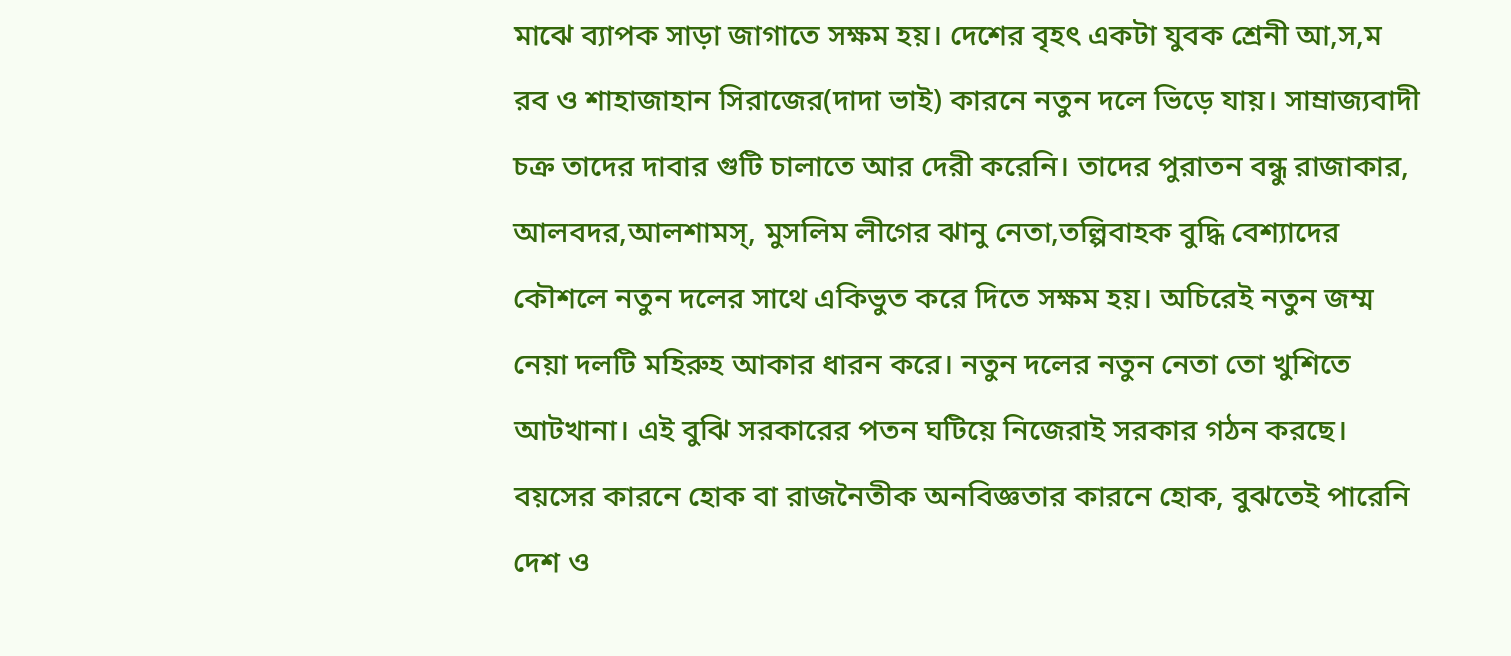মাঝে ব্যাপক সাড়া জাগাতে সক্ষম হয়। দেশের বৃহৎ একটা যুবক শ্রেনী আ,স,ম রব ও শাহাজাহান সিরাজের(দাদা ভাই) কারনে নতুন দলে ভিড়ে যায়। সাম্রাজ্যবাদী চক্র তাদের দাবার গুটি চালাতে আর দেরী করেনি। তাদের পুরাতন বন্ধু রাজাকার, আলবদর,আলশামস্, মুসলিম লীগের ঝানু নেতা,তল্পিবাহক বুদ্ধি বেশ্যাদের কৌশলে নতুন দলের সাথে একিভুত করে দিতে সক্ষম হয়। অচিরেই নতুন জম্ম নেয়া দলটি মহিরুহ আকার ধারন করে। নতুন দলের নতুন নেতা তো খুশিতে আটখানা। এই বুঝি সরকারের পতন ঘটিয়ে নিজেরাই সরকার গঠন করছে। বয়সের কারনে হোক বা রাজনৈতীক অনবিজ্ঞতার কারনে হোক, বুঝতেই পারেনি দেশ ও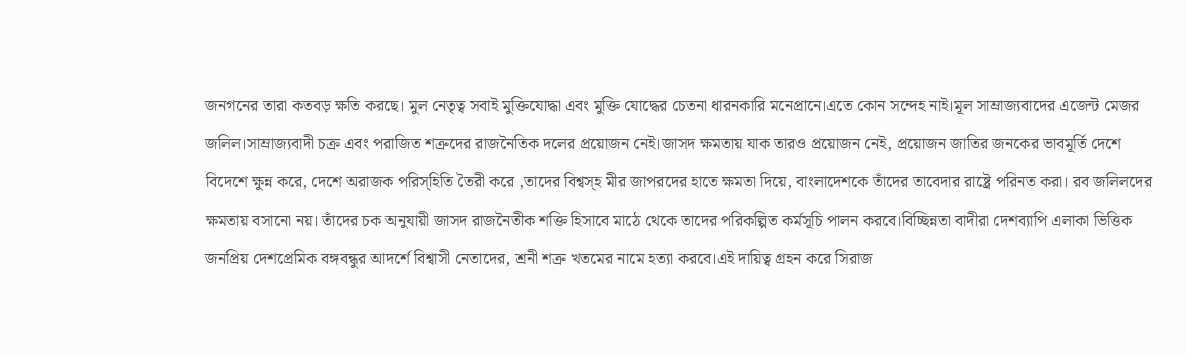জনগনের তারা কতবড় ক্ষতি করছে। মুল নেতৃত্ব সবাই মুক্তিযোদ্ধা এবং মুক্তি যোদ্ধের চেতনা ধারনকারি মনেপ্রানে।এতে কোন সন্দেহ নাই।মূল সাম্রাজ্যবাদের এজেন্ট মেজর জলিল।সাম্রাজ্যবাদী চক্র এবং পরাজিত শত্রুদের রাজনৈতিক দলের প্রয়োজন নেই।জাসদ ক্ষমতায় যাক তারও প্রয়োজন নেই, প্রয়োজন জাতির জনকের ভাবমূর্তি দেশে বিদেশে ক্ষুন্ন করে, দেশে অরাজক পরিস্হিতি তৈরী করে ,তাদের বিশ্বস্হ মীর জাপরদের হাতে ক্ষমতা দিয়ে, বাংলাদেশকে তাঁদের তাবেদার রাষ্ট্রে পরিনত করা। রব জলিলদের ক্ষমতায় বসানো নয়। তাঁদের চক অনুযায়ী জাসদ রাজনৈতীক শক্তি হিসাবে মাঠে থেকে তাদের পরিকল্পিত কর্মসূচি পালন করবে।বিচ্ছিন্নতা বাদীরা দেশব্যাপি এলাকা ভিত্তিক জনপ্রিয় দেশপ্রেমিক বঙ্গবন্ধুর আদর্শে বিশ্বাসী নেতাদের, শ্রনী শত্রু খতমের নামে হত্যা করবে।এই দায়িত্ব গ্রহন করে সিরাজ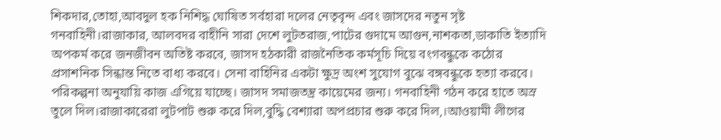শিকদার,তোহা,আবদুল হক নিশিদ্ধ ঘোষিত সর্বহারা দলের নেতৃবৃন্দ এবং জাসদের নতুন সৃষ্ট গনবাহিনী।রাজাকার, আলবদর বাহীনি সারা দেশে লুটতরাজ,পাটের গুদামে আগুন,নাশকতা,ডাকাতি ইত্যাদি অপকর্ম করে জনজীবন অতিষ্ট করবে, জাসদ হঠকারী রাজনৈতিক কর্মসূচি দিয়ে বংগবন্ধুকে কঠোর প্রসাশনিক সিন্ধান্ত নিতে বাধ্য করবে। সেনা বাহিনির একটা ক্ষুদ্র অংশ সুযোগ বুঝে বঙ্গবন্ধুকে হত্যা করবে। পরিকল্পনা অনুযায়ি কাজ এগিয়ে যাচ্ছে। জাসদ সমাজতন্ত্র কায়েমের জন্য। গনবাহিনী গঠন করে হাতে অস্র তুলে দিল।রাজাকারেরা লুটপাট শুরু করে দিল,বুদ্ধি বেশ্যারা অপপ্রচার শুরু করে দিল,।আওয়ামী লীগের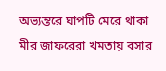অভ্যন্তরে ঘাপটি মেরে থাকা মীর জাফরেরা খমতায় বসার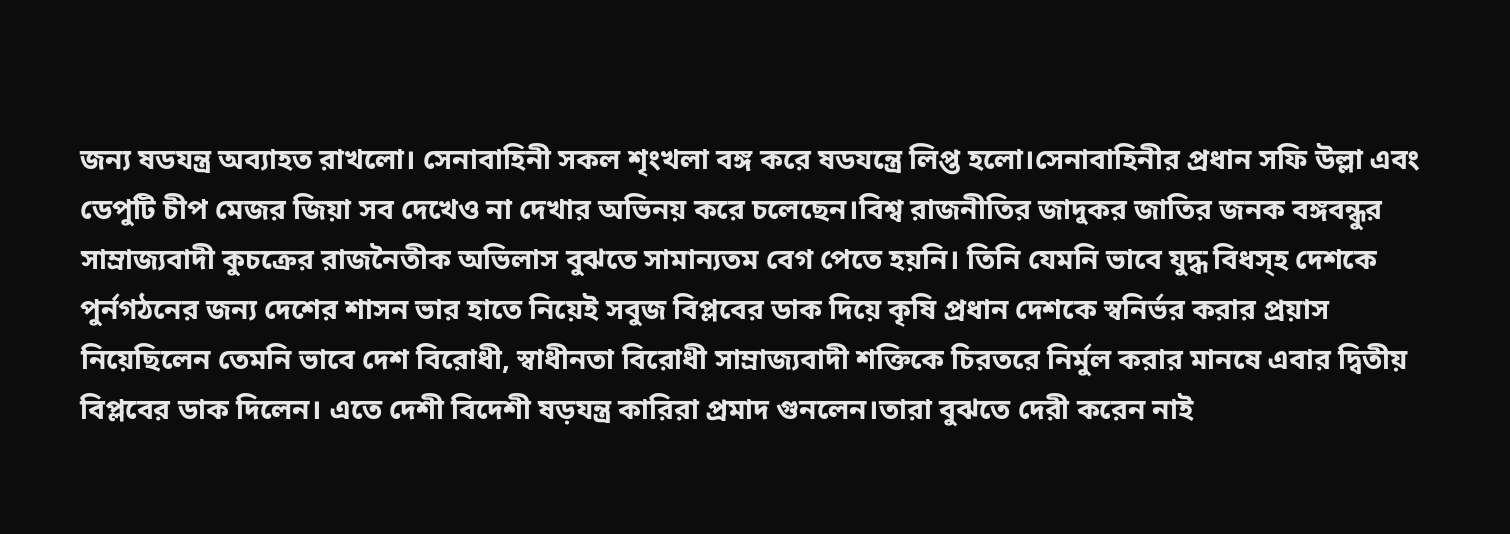জন্য ষডযন্ত্র অব্যাহত রাখলো। সেনাবাহিনী সকল শৃংখলা বঙ্গ করে ষডযন্ত্রে লিপ্ত হলো।সেনাবাহিনীর প্রধান সফি উল্লা এবং ডেপুটি চীপ মেজর জিয়া সব দেখেও না দেখার অভিনয় করে চলেছেন।বিশ্ব রাজনীতির জাদুকর জাতির জনক বঙ্গবন্ধুর সাম্রাজ্যবাদী কুচক্রের রাজনৈতীক অভিলাস বুঝতে সামান্যতম বেগ পেতে হয়নি। তিনি যেমনি ভাবে যুদ্ধ বিধস্হ দেশকে পুর্নগঠনের জন্য দেশের শাসন ভার হাতে নিয়েই সবুজ বিপ্লবের ডাক দিয়ে কৃষি প্রধান দেশকে স্বনির্ভর করার প্রয়াস নিয়েছিলেন তেমনি ভাবে দেশ বিরোধী, স্বাধীনতা বিরোধী সাম্রাজ্যবাদী শক্তিকে চিরতরে নির্মুল করার মানষে এবার দ্বিতীয় বিপ্লবের ডাক দিলেন। এতে দেশী বিদেশী ষড়যন্ত্র কারিরা প্রমাদ গুনলেন।তারা বুঝতে দেরী করেন নাই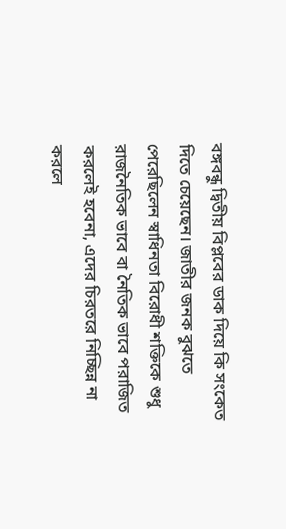বঙ্গবন্ধু দ্বিতীয় বিপ্লবের ডাক দিয়ে কি সংকেত দিতে চেয়েছেন। জাতীর জনক বুঝতে পেরেছিলেন স্বাধিনতা বিরোধী শক্তিকে শুধু রাজনৈতিক ভাবে বা নৈতিক ভাবে পরাজিত করলেই হবেনা, এদের চিরতরে নিচ্ছিন্ন না করলে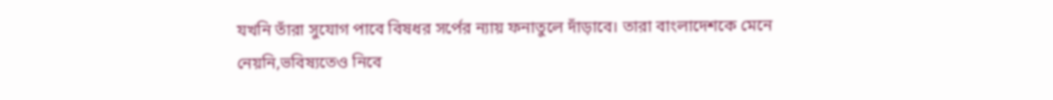যখনি তাঁরা সুযোগ পাবে বিষধর সর্পের ন্যায় ফনাতুলে দাঁড়াবে। তারা বাংলাদেশকে মেনে নেয়নি,ভবিষ্যতেও নিবে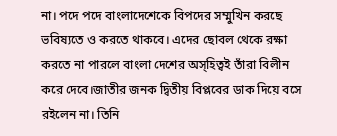না। পদে পদে বাংলাদেশেকে বিপদের সম্মুখিন করছে ভবিষ্যতে ও করতে থাকবে। এদের ছোবল থেকে রক্ষা করতে না পারলে বাংলা দেশের অস্হিত্বই তাঁরা বিলীন করে দেবে।জাতীর জনক দ্বিতীয় বিপ্লবের ডাক দিয়ে বসে রইলেন না। তিনি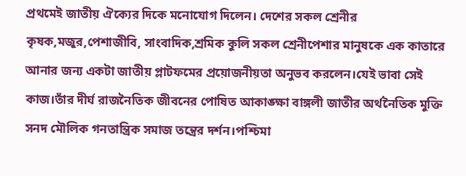প্রথমেই জাতীয় ঐক্যের দিকে মনোযোগ দিলেন। দেশের সকল শ্রেনীর কৃষক,মজুর,পেশাজীবি, সাংবাদিক,শ্রমিক কুলি সকল শ্রেনীপেশার মানুষকে এক কাতারে আনার জন্য একটা জাতীয় প্লাটফমের প্রয়োজনীয়তা অনুভব করলেন।যেই ভাবা সেই কাজ।তাঁর দীর্ঘ রাজনৈতিক জীবনের পোষিত আকাঙ্ক্ষা বাঙ্গলী জাতীর অর্থনৈতিক মুক্তি সনদ মৌলিক গনতান্ত্রিক সমাজ তন্ত্রের দর্শন।পশ্চিমা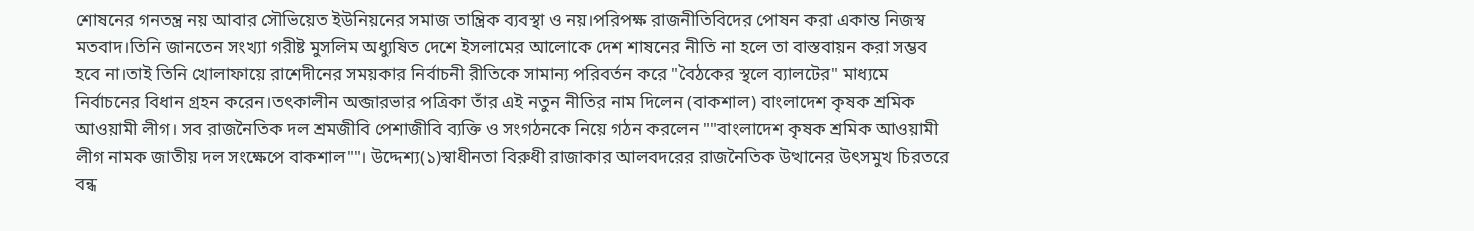শোষনের গনতন্ত্র নয় আবার সৌভিয়েত ইউনিয়নের সমাজ তান্ত্রিক ব্যবস্থা ও নয়।পরিপক্ষ রাজনীতিবিদের পোষন করা একান্ত নিজস্ব মতবাদ।তিনি জানতেন সংখ্যা গরীষ্ট মুসলিম অধ্যুষিত দেশে ইসলামের আলোকে দেশ শাষনের নীতি না হলে তা বাস্তবায়ন করা সম্ভব হবে না।তাই তিনি খোলাফায়ে রাশেদীনের সময়কার নির্বাচনী রীতিকে সামান্য পরিবর্তন করে "বৈঠকের স্থলে ব্যালটের" মাধ্যমে নির্বাচনের বিধান গ্রহন করেন।তৎকালীন অব্জারভার পত্রিকা তাঁর এই নতুন নীতির নাম দিলেন (বাকশাল) বাংলাদেশ কৃষক শ্রমিক আওয়ামী লীগ। সব রাজনৈতিক দল শ্রমজীবি পেশাজীবি ব্যক্তি ও সংগঠনকে নিয়ে গঠন করলেন ""বাংলাদেশ কৃষক শ্রমিক আওয়ামী লীগ নামক জাতীয় দল সংক্ষেপে বাকশাল""। উদ্দেশ্য(১)স্বাধীনতা বিরুধী রাজাকার আলবদরের রাজনৈতিক উত্থানের উৎসমুখ চিরতরে বন্ধ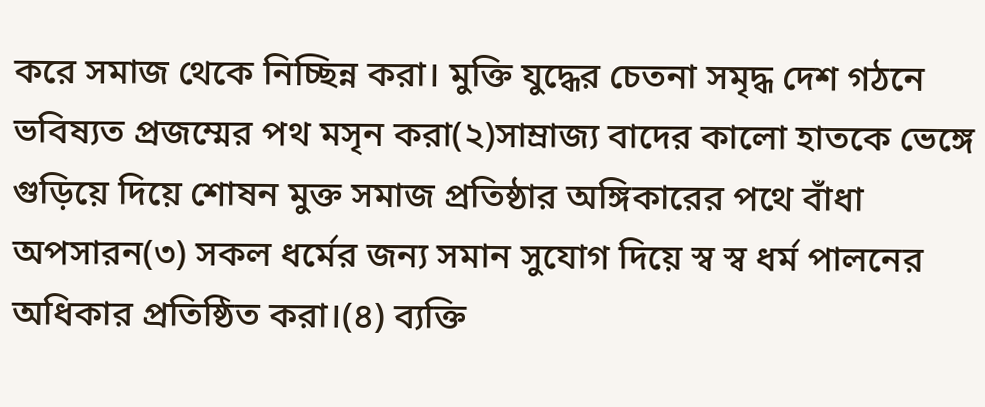করে সমাজ থেকে নিচ্ছিন্ন করা। মুক্তি যুদ্ধের চেতনা সমৃদ্ধ দেশ গঠনে ভবিষ্যত প্রজম্মের পথ মসৃন করা(২)সাম্রাজ্য বাদের কালো হাতকে ভেঙ্গে গুড়িয়ে দিয়ে শোষন মুক্ত সমাজ প্রতিষ্ঠার অঙ্গিকারের পথে বাঁধা অপসারন(৩) সকল ধর্মের জন্য সমান সুযোগ দিয়ে স্ব স্ব ধর্ম পালনের অধিকার প্রতিষ্ঠিত করা।(৪) ব্যক্তি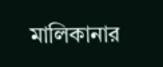মালিকানার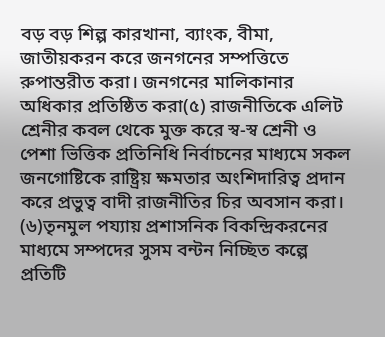বড় বড় শিল্প কারখানা, ব্যাংক, বীমা, জাতীয়করন করে জনগনের সম্পত্তিতে রুপান্তরীত করা। জনগনের মালিকানার অধিকার প্রতিষ্ঠিত করা(৫) রাজনীতিকে এলিট শ্রেনীর কবল থেকে মুক্ত করে স্ব-স্ব শ্রেনী ও পেশা ভিত্তিক প্রতিনিধি নির্বাচনের মাধ্যমে সকল জনগোষ্টিকে রাষ্ট্রিয় ক্ষমতার অংশিদারিত্ব প্রদান করে প্রভুত্ব বাদী রাজনীতির চির অবসান করা। (৬)তৃনমুল পয্যায় প্রশাসনিক বিকন্দ্রিকরনের মাধ্যমে সম্পদের সুসম বন্টন নিচ্ছিত কল্পে প্রতিটি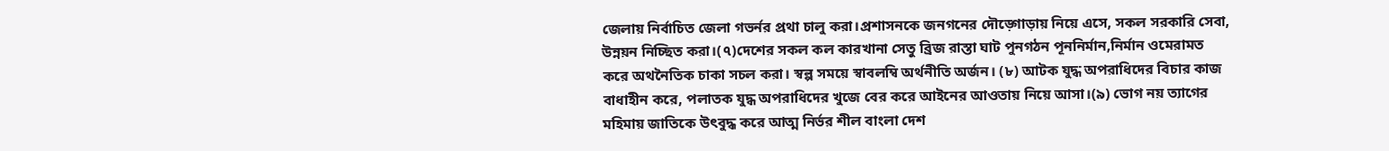জেলায় নির্বাচিত জেলা গভর্নর প্রথা চালু করা।প্রশাসনকে জনগনের দৌড়্গোড়ায় নিয়ে এসে, সকল সরকারি সেবা, উন্নয়ন নিচ্ছিত করা।(৭)দেশের সকল কল কারখানা সেতু ব্রিজ রাস্তা ঘাট পুনগঠন পূননির্মান,নির্মান ওমেরামত করে অথনৈতিক চাকা সচল করা। স্বল্প সময়ে স্বাবলম্বি অর্থনীতি অর্জন। (৮) আটক যুদ্ধ অপরাধিদের বিচার কাজ বাধাহীন করে, পলাতক যুদ্ধ অপরাধিদের খুজে বের করে আইনের আওতায় নিয়ে আসা।(৯) ভোগ নয় ত্যাগের মহিমায় জাতিকে উৎবুদ্ধ করে আত্ম নির্ভর শীল বাংলা দেশ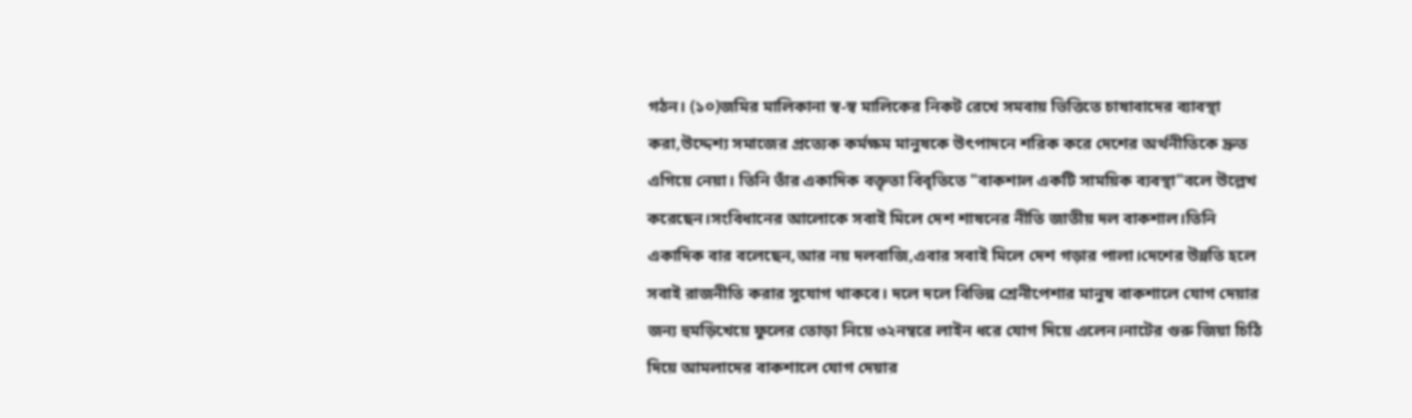গঠন। (১০)জমির মালিকানা স্ব-স্ব মালিকের নিকট রেখে সমবায় ভিত্তিতে চাষাবাদের ব্যাবস্থা করা,উদ্দেশ্য সমাজের প্রত্যেক কর্মক্ষম মানুষকে উৎপাদনে শরিক করে দেশের অর্থনীতিকে দ্রুত এগিয়ে নেয়া। তিনি তাঁর একাদিক বক্তৃতা বিবৃতিতে "বাকশাল একটি সাময়িক ব্যবস্থা"বলে উল্লেখ করেছেন।সংবিধানের আলোকে সবাই মিলে দেশ শাষনের নীতি জাতীয় দল বাকশাল।তিনি একাদিক বার বলেছেন,আর নয় দলবাজি,এবার সবাই মিলে দেশ গড়ার পালা।দেশের উন্নতি হলে সবাই রাজনীতি করার সুযোগ থাকবে। দলে দলে বিভিন্ন শ্রেনীপেশার মানুষ বাকশালে যোগ দেয়ার জন্য হুমড়িখেয়ে ফুলের তোড়া নিয়ে ৩২নম্বরে লাইন ধরে যোগ দিয়ে এলেন।নাটের গুরু জিয়া চিঠি দিয়ে আমলাদের বাকশালে যোগ দেয়ার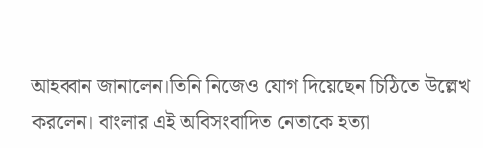আহব্বান জানালেন।তিনি নিজেও যোগ দিয়েছেন চিঠিতে উল্লেখ করলেন। বাংলার এই অবিসংবাদিত নেতাকে হত্যা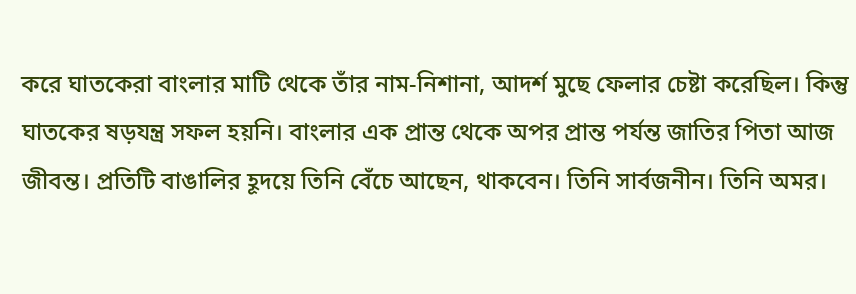করে ঘাতকেরা বাংলার মাটি থেকে তাঁর নাম-নিশানা, আদর্শ মুছে ফেলার চেষ্টা করেছিল। কিন্তু ঘাতকের ষড়যন্ত্র সফল হয়নি। বাংলার এক প্রান্ত থেকে অপর প্রান্ত পর্যন্ত জাতির পিতা আজ জীবন্ত। প্রতিটি বাঙালির হূদয়ে তিনি বেঁচে আছেন, থাকবেন। তিনি সার্বজনীন। তিনি অমর।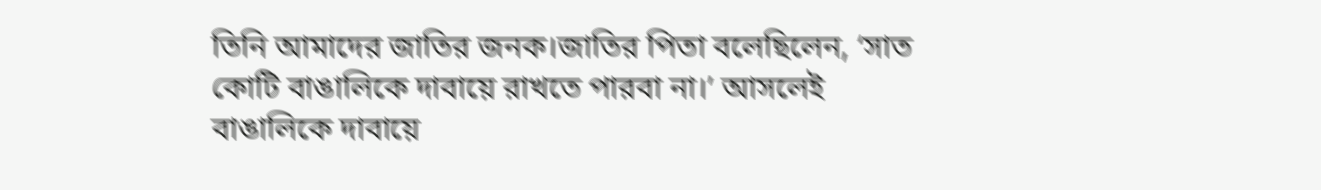তিনি আমাদের জাতির জনক।জাতির পিতা বলেছিলেন, ‘সাত কোটি বাঙালিকে দাবায়ে রাখতে পারবা না।’ আসলেই বাঙালিকে দাবায়ে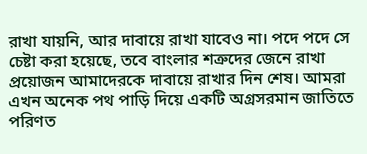রাখা যায়নি, আর দাবায়ে রাখা যাবেও না। পদে পদে সে চেষ্টা করা হয়েছে, তবে বাংলার শত্রুদের জেনে রাখা প্রয়োজন আমাদেরকে দাবায়ে রাখার দিন শেষ। আমরা এখন অনেক পথ পাড়ি দিয়ে একটি অগ্রসরমান জাতিতে পরিণত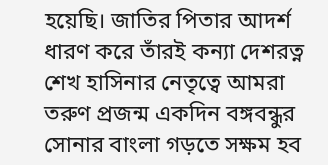হয়েছি। জাতির পিতার আদর্শ ধারণ করে তাঁরই কন্যা দেশরত্ন শেখ হাসিনার নেতৃত্বে আমরা তরুণ প্রজন্ম একদিন বঙ্গবন্ধুর সোনার বাংলা গড়তে সক্ষম হব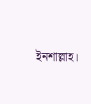ইনশাল্লাহ।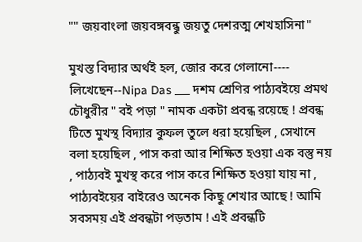"" জয়বাংলা জয়বঙ্গবন্ধু জয়তু দেশরত্ম শেখহাসিনা"

মুখস্ত বিদ্যার অর্থই হল, জোর করে গেলানো---- লিখেছেন--Nipa Das ___ দশম শ্রেণির পাঠ্যবইয়ে প্রমথ চৌধুরীর " বই পড়া " নামক একটা প্রবন্ধ রয়েছে ! প্রবন্ধ টিতে মুখস্থ বিদ্যার কুফল তুলে ধরা হয়েছিল , সেখানে বলা হয়েছিল , পাস করা আর শিক্ষিত হওয়া এক বস্তু নয় , পাঠ্যবই মুখস্থ করে পাস করে শিক্ষিত হওয়া যায় না , পাঠ্যবইয়ের বাইরেও অনেক কিছু শেখার আছে ! আমি সবসময় এই প্রবন্ধটা পড়তাম ! এই প্রবন্ধটি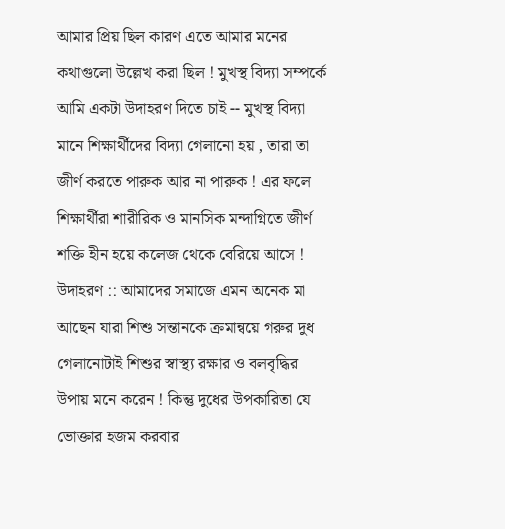আমার প্রিয় ছিল কারণ এতে আমার মনের কথাগুলো উল্লেখ করা ছিল ! মুখস্থ বিদ্যা সম্পর্কে আমি একটা উদাহরণ দিতে চাই -- মুখস্থ বিদ্যা মানে শিক্ষার্থীদের বিদ্যা গেলানো হয় , তারা তা জীর্ণ করতে পারুক আর না পারুক ! এর ফলে শিক্ষার্থীরা শারীরিক ও মানসিক মন্দাগ্নিতে জীর্ণ শক্তি হীন হয়ে কলেজ থেকে বেরিয়ে আসে ! উদাহরণ :: আমাদের সমাজে এমন অনেক মা আছেন যারা শিশু সন্তানকে ক্রমান্বয়ে গরুর দুধ গেলানোটাই শিশুর স্বাস্থ্য রক্ষার ও বলবৃদ্ধির উপায় মনে করেন ! কিন্তু দুধের উপকারিতা যে ভোক্তার হজম করবার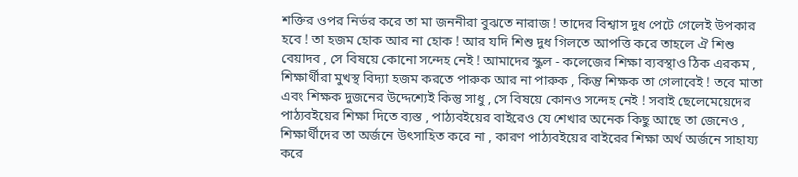শক্তির ওপর নির্ভর করে তা মা জননীরা বুঝতে নারাজ ! তাদের বিশ্বাস দুধ পেটে গেলেই উপকার হবে ! তা হজম হোক আর না হোক ! আর যদি শিশু দুধ গিলতে আপত্তি করে তাহলে ঐ শিশু বেয়াদব , সে বিষয়ে কোনো সন্দেহ নেই ! আমাদের স্কুল - কলেজের শিক্ষা ব্যবস্থাও ঠিক এরকম , শিক্ষার্থীরা মুখস্থ বিদ্যা হজম করতে পারুক আর না পারুক , কিন্তু শিক্ষক তা গেলাবেই ! তবে মাতা এবং শিক্ষক দুজনের উদ্দেশ্যেই কিন্তু সাধু , সে বিষয়ে কোনও সন্দেহ নেই ! সবাই ছেলেমেয়েদের পাঠ্যবইয়ের শিক্ষা দিতে ব্যস্ত , পাঠ্যবইয়ের বাইরেও যে শেখার অনেক কিছু আছে তা জেনেও , শিক্ষার্থীদের তা অর্জনে উৎসাহিত করে না , কারণ পাঠ্যবইয়ের বাইরের শিক্ষা অর্থ অর্জনে সাহায্য করে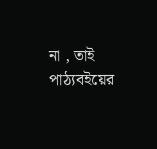না , তাই পাঠ্যবইয়ের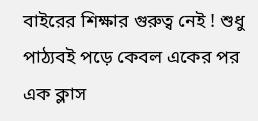বাইরের শিক্ষার গুরুত্ব নেই ! শুধু পাঠ্যবই পড়ে কেবল একের পর এক ক্লাস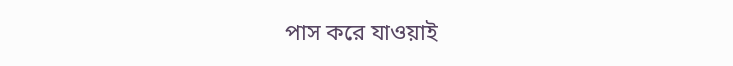পাস করে যাওয়াই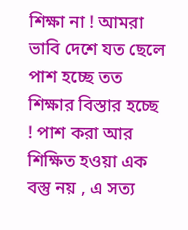শিক্ষা না ! আমরা ভাবি দেশে যত ছেলে পাশ হচ্ছে তত শিক্ষার বিস্তার হচ্ছে ! পাশ করা আর শিক্ষিত হওয়া এক বস্তু নয় , এ সত্য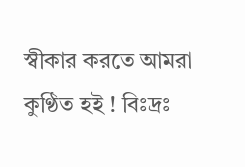স্বীকার করতে আমরা কুণ্ঠিত হই ! বিঃদ্রঃ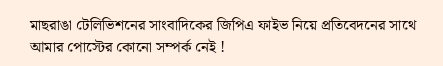মাছরাঙা টেলিভিশনের সাংবাদিকের জিপিএ ফাইভ নিয়ে প্রতিবেদনের সাথে আমার পোস্টের কোনো সম্পর্ক নেই !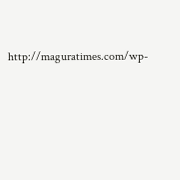http://maguratimes.com/wp-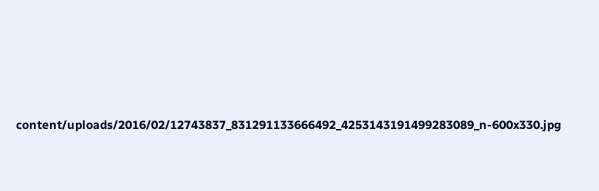content/uploads/2016/02/12743837_831291133666492_4253143191499283089_n-600x330.jpg